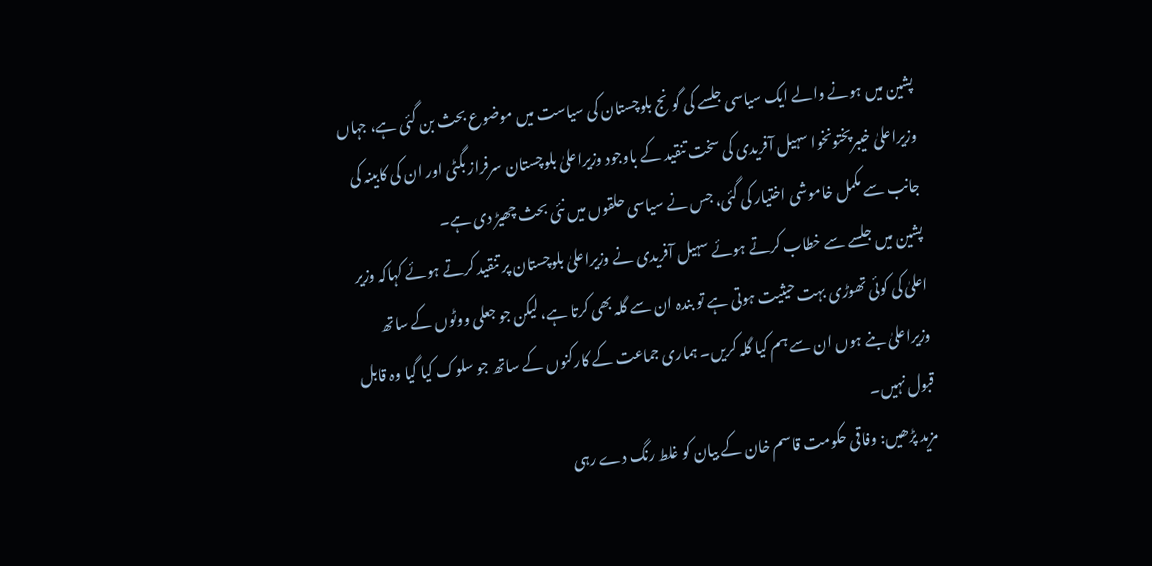پشین میں ہونے والے ایک سیاسی جلسے کی گونج بلوچستان کی سیاست میں موضوع بحث بن گئی ہے، جہاں وزیراعلیٰ خیبرپختونخوا سہیل آفریدی کی سخت تنقید کے باوجود وزیراعلیٰ بلوچستان سرفراز بگٹی اور ان کی کابینہ کی جانب سے مکمل خاموشی اختیار کی گئی، جس نے سیاسی حلقوں میں نئی بحث چھیڑ دی ہے۔
پشین میں جلسے سے خطاب کرتے ہوئے سہیل آفریدی نے وزیراعلیٰ بلوچستان پر تنقید کرتے ہوئے کہاکہ وزیر اعلیٰ کی کوئی تھوڑی بہت حیثیت ہوتی ہے تو بندہ ان سے گلہ بھی کرتا ہے، لیکن جو جعلی ووٹوں کے ساتھ وزیراعلیٰ بنے ہوں ان سے ہم کیا گلہ کریں۔ ہماری جماعت کے کارکنوں کے ساتھ جو سلوک کیا گیا وہ قابل قبول نہیں۔
مزید پڑھیں: وفاقی حکومت قاسم خان کے بیان کو غلط رنگ دے رہی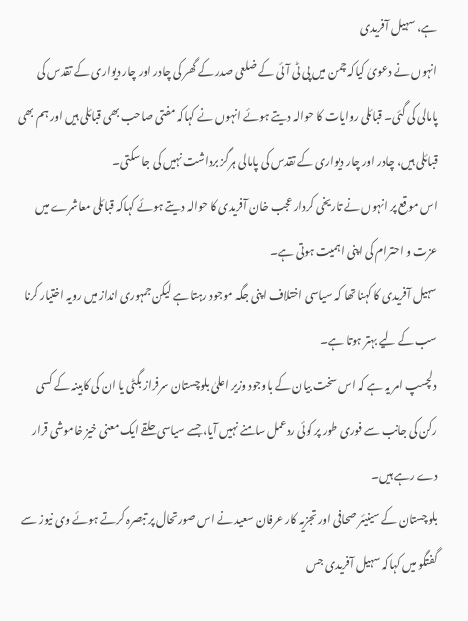ہے، سہیل آفریدی
انہوں نے دعویٰ کیاکہ چمن میں پی ٹی آئی کے ضلعی صدر کے گھر کی چادر اور چار دیواری کے تقدس کی پامالی کی گئی۔ قبائلی روایات کا حوالہ دیتے ہوئے انہوں نے کہاکہ مفتی صاحب بھی قبائلی ہیں اور ہم بھی قبائلی ہیں، چادر اور چار دیواری کے تقدس کی پامالی ہرگز برداشت نہیں کی جا سکتی۔
اس موقع پر انہوں نے تاریخی کردار عجب خان آفریدی کا حوالہ دیتے ہوئے کہاکہ قبائلی معاشرے میں عزت و احترام کی اپنی اہمیت ہوتی ہے۔
سہیل آفریدی کا کہنا تھا کہ سیاسی اختلاف اپنی جگہ موجود رہتا ہے لیکن جمہوری انداز میں رویہ اختیار کرنا سب کے لیے بہتر ہوتا ہے۔
دلچسپ امر یہ ہے کہ اس سخت بیان کے باوجود وزیر اعلیٰ بلوچستان سرفراز بگٹی یا ان کی کابینہ کے کسی رکن کی جانب سے فوری طور پر کوئی ردعمل سامنے نہیں آیا، جسے سیاسی حلقے ایک معنی خیز خاموشی قرار دے رہے ہیں۔
بلوچستان کے سینیئر صحافی اور تجزیہ کار عرفان سعید نے اس صورتحال پر تبصرہ کرتے ہوئے وی نیوز سے گفتگو میں کہاکہ سہیل آفریدی جس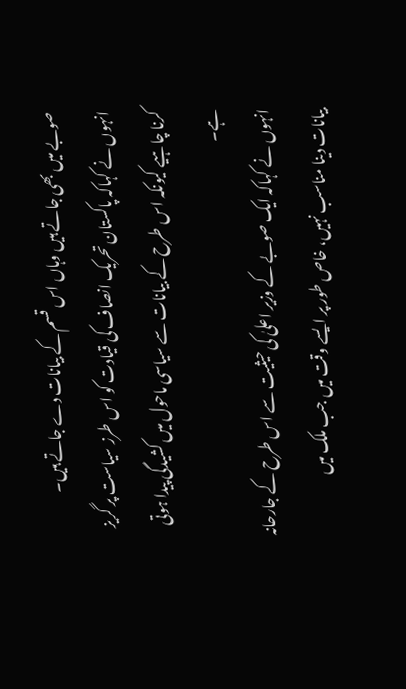صوبے میں بھی جاتے ہیں وہاں اس قسم کے بیانات دے جاتے ہیں۔
انہوں نے کہاکہ پاکستان تحریک انصاف کی قیادت کو اس طرز سیاست پر گریز کرنا چاہیے کیونکہ اس طرح کے بیانات سے سیاسی ماحول میں کشیدگی پیدا ہوتی ہے۔
انہوں نے کہاکہ ایک صوبے کے وزیر اعلیٰ کی حیثیت سے اس طرح کے جارحانہ بیانات دینا مناسب نہیں، خاص طور پر ایسے وقت میں جب ملک میں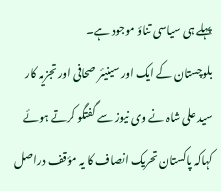پہلے ہی سیاسی تناؤ موجود ہے۔
بلوچستان کے ایک اور سینیئر صحافی اور تجزیہ کار سید علی شاہ نے وی نیوز سے گفتگو کرتے ہوئے کہاکہ پاکستان تحریک انصاف کا یہ مؤقف دراصل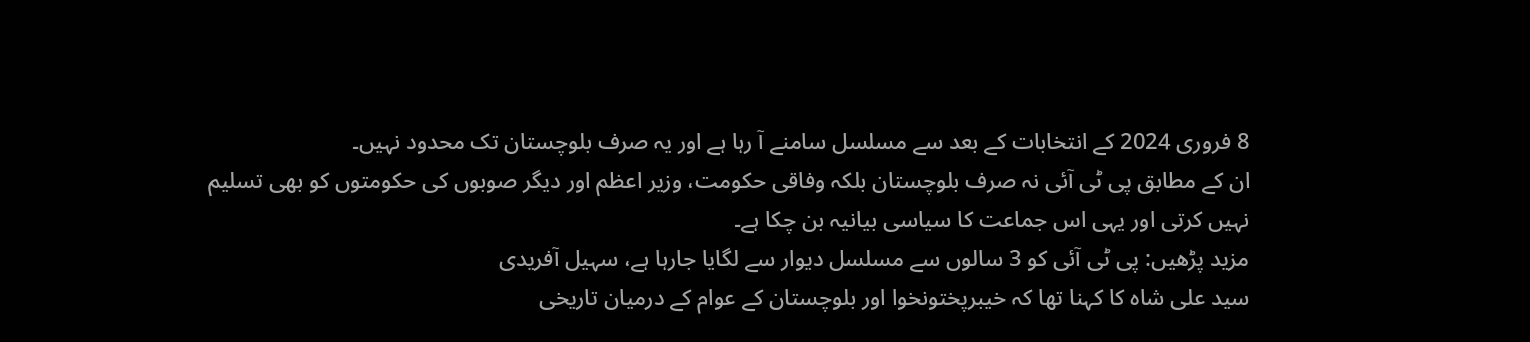8 فروری 2024 کے انتخابات کے بعد سے مسلسل سامنے آ رہا ہے اور یہ صرف بلوچستان تک محدود نہیں۔
ان کے مطابق پی ٹی آئی نہ صرف بلوچستان بلکہ وفاقی حکومت، وزیر اعظم اور دیگر صوبوں کی حکومتوں کو بھی تسلیم نہیں کرتی اور یہی اس جماعت کا سیاسی بیانیہ بن چکا ہے۔
مزید پڑھیں: پی ٹی آئی کو 3 سالوں سے مسلسل دیوار سے لگایا جارہا ہے، سہیل آفریدی
سید علی شاہ کا کہنا تھا کہ خیبرپختونخوا اور بلوچستان کے عوام کے درمیان تاریخی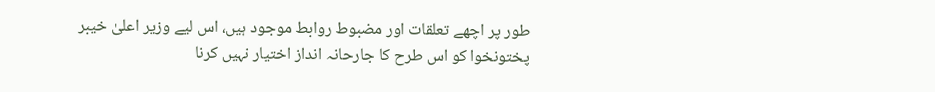طور پر اچھے تعلقات اور مضبوط روابط موجود ہیں، اس لیے وزیر اعلیٰ خیبر پختونخوا کو اس طرح کا جارحانہ انداز اختیار نہیں کرنا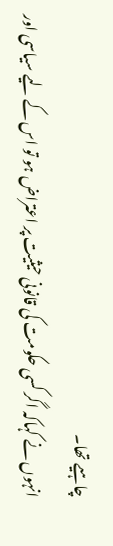چاہیے تھا۔
انہوں نے کہاکہ اگر کسی حکومت کی قانونی حیثیت پر اعتراض ہو تو اس کے لیے سیاسی اور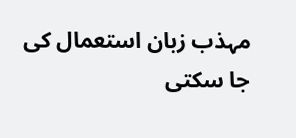مہذب زبان استعمال کی جا سکتی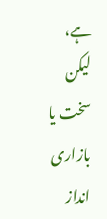ہے، لیکن سخت یا بازاری انداز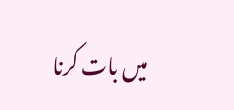میں بات کرنا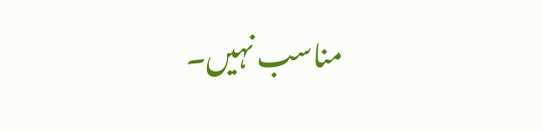مناسب نہیں۔